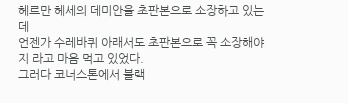헤르만 헤세의 데미안을 초판본으로 소장하고 있는데
언젠가 수레바퀴 아래서도 초판본으로 꼭 소장해야지 라고 마음 먹고 있었다.
그러다 코너스톤에서 블랙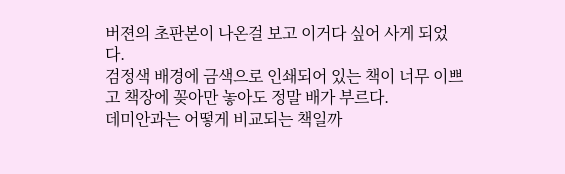버젼의 초판본이 나온걸 보고 이거다 싶어 사게 되었다.
검정색 배경에 금색으로 인쇄되어 있는 책이 너무 이쁘고 책장에 꽂아만 놓아도 정말 배가 부르다.
데미안과는 어떻게 비교되는 책일까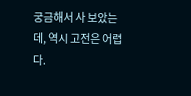궁금해서 사 보았는데, 역시 고전은 어렵다.